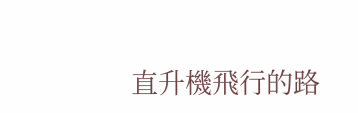直升機飛行的路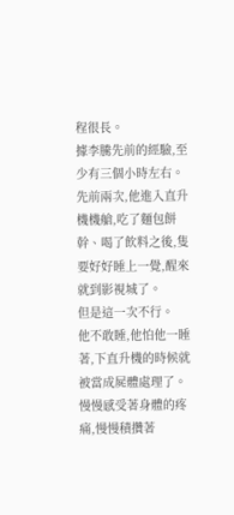程很長。
據李騰先前的經驗,至少有三個小時左右。
先前兩次,他進入直升機機艙,吃了麵包餅幹、喝了飲料之後,隻要好好睡上一覺,醒來就到影視城了。
但是這一次不行。
他不敢睡,他怕他一睡著,下直升機的時候就被當成屍體處理了。
慢慢感受著身體的疼痛,慢慢積攢著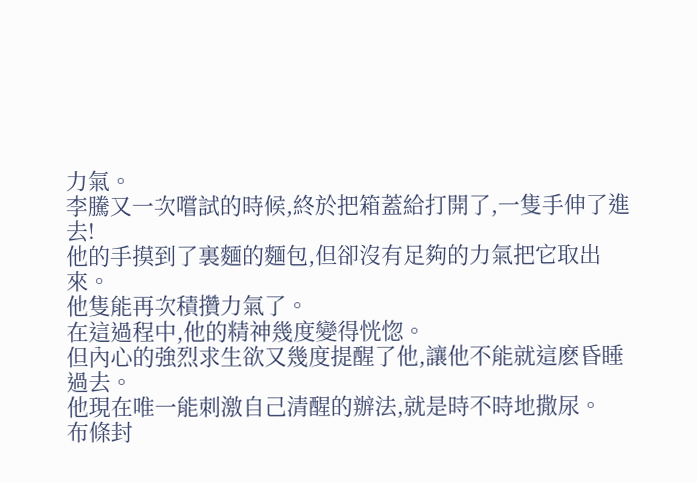力氣。
李騰又一次嚐試的時候,終於把箱蓋給打開了,一隻手伸了進去!
他的手摸到了裏麵的麵包,但卻沒有足夠的力氣把它取出來。
他隻能再次積攢力氣了。
在這過程中,他的精神幾度變得恍惚。
但內心的強烈求生欲又幾度提醒了他,讓他不能就這麽昏睡過去。
他現在唯一能刺激自己清醒的辦法,就是時不時地撒尿。
布條封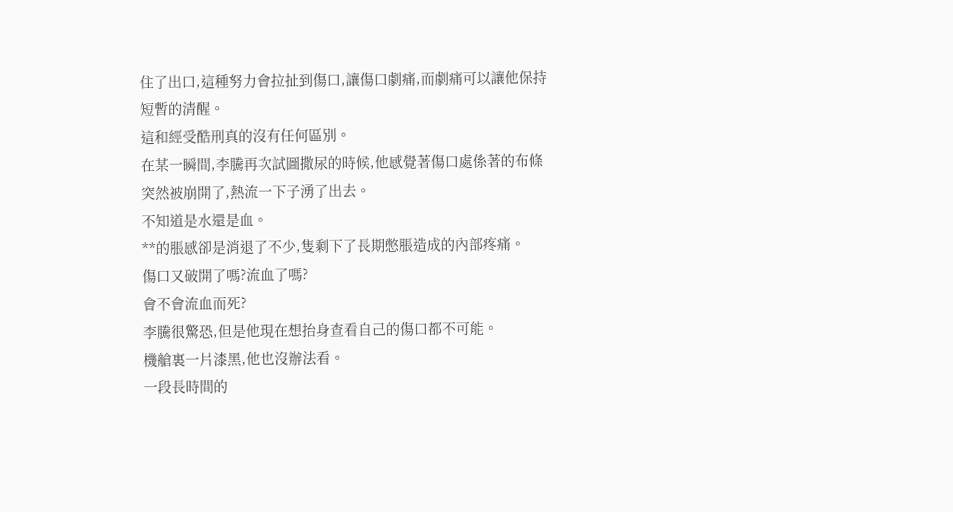住了出口,這種努力會拉扯到傷口,讓傷口劇痛,而劇痛可以讓他保持短暫的清醒。
這和經受酷刑真的沒有任何區別。
在某一瞬間,李騰再次試圖撒尿的時候,他感覺著傷口處係著的布條突然被崩開了,熱流一下子湧了出去。
不知道是水還是血。
**的脹感卻是消退了不少,隻剩下了長期憋脹造成的內部疼痛。
傷口又破開了嗎?流血了嗎?
會不會流血而死?
李騰很驚恐,但是他現在想抬身查看自己的傷口都不可能。
機艙裏一片漆黑,他也沒辦法看。
一段長時間的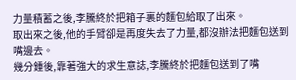力量積蓄之後,李騰終於把箱子裏的麵包給取了出來。
取出來之後,他的手臂卻是再度失去了力量,都沒辦法把麵包送到嘴邊去。
幾分鍾後,靠著強大的求生意誌,李騰終於把麵包送到了嘴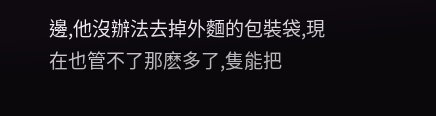邊,他沒辦法去掉外麵的包裝袋,現在也管不了那麽多了,隻能把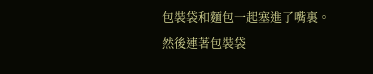包裝袋和麵包一起塞進了嘴裏。
然後連著包裝袋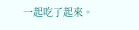一起吃了起來。